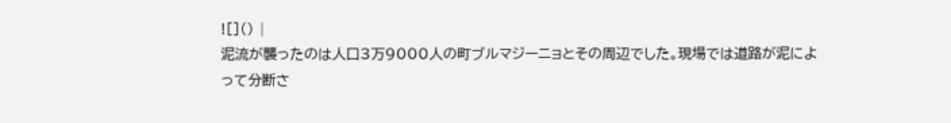![]() |
泥流が襲ったのは人口3万9000人の町ブルマジーニョとその周辺でした。現場では道路が泥によって分断さ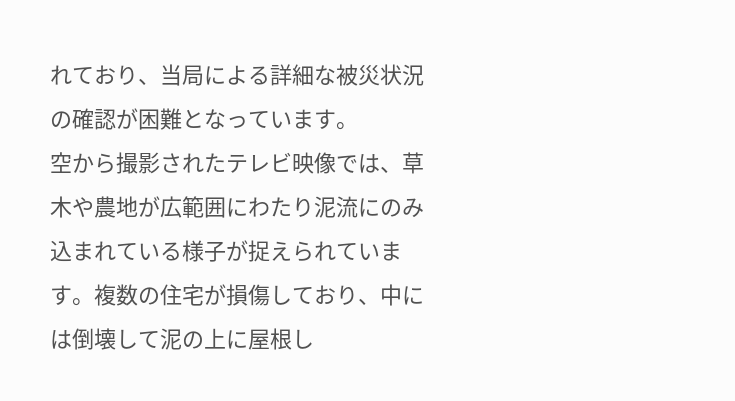れており、当局による詳細な被災状況の確認が困難となっています。
空から撮影されたテレビ映像では、草木や農地が広範囲にわたり泥流にのみ込まれている様子が捉えられています。複数の住宅が損傷しており、中には倒壊して泥の上に屋根し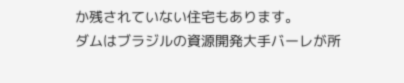か残されていない住宅もあります。
ダムはブラジルの資源開発大手バーレが所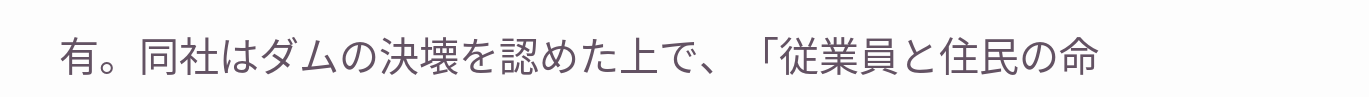有。同社はダムの決壊を認めた上で、「従業員と住民の命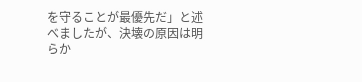を守ることが最優先だ」と述べましたが、決壊の原因は明らか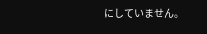にしていません。